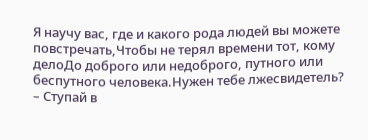Я научу вас, где и какого рода людей вы можете повстречать,Чтобы не терял времени тот, кому делоДо доброго или недоброго, путного или беспутного человека.Нужен тебе лжесвидетель? – Ступай в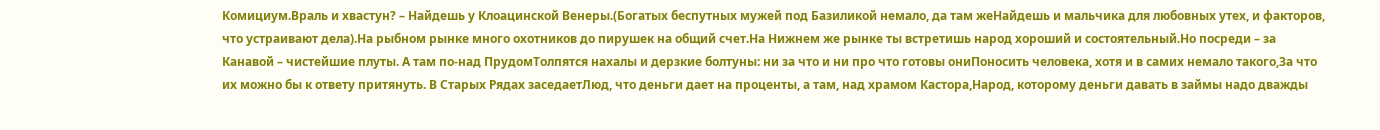Комициум.Враль и хвастун? – Найдешь у Клоацинской Венеры.(Богатых беспутных мужей под Базиликой немало, да там жеНайдешь и мальчика для любовных утех, и факторов, что устраивают дела).На рыбном рынке много охотников до пирушек на общий счет.На Нижнем же рынке ты встретишь народ хороший и состоятельный.Но посреди – за Канавой – чистейшие плуты. А там по-над ПрудомТолпятся нахалы и дерзкие болтуны: ни за что и ни про что готовы ониПоносить человека, хотя и в самих немало такого,За что их можно бы к ответу притянуть. В Старых Рядах заседаетЛюд, что деньги дает на проценты, а там, над храмом Кастора,Народ, которому деньги давать в займы надо дважды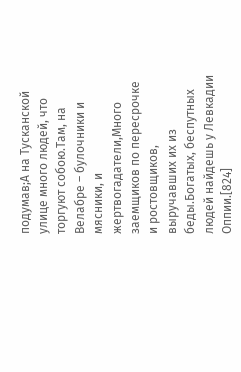подумав;А на Тусканской улице много людей, что торгуют собою.Там, на Велабре – булочники и мясники, и жертвогадатели,Много заемщиков по пересрочке и ростовщиков, выручавших их из беды.Богатых, беспутных людей найдешь у Левкадии Оппии.[824]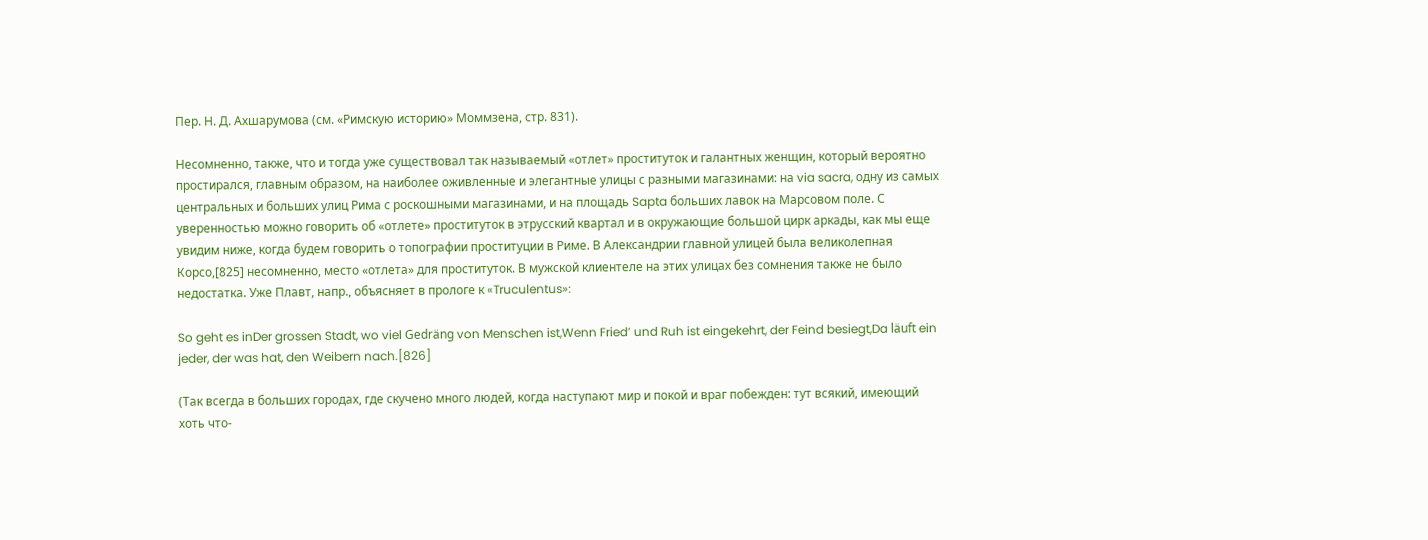Пер. Н. Д. Ахшарумова (см. «Римскую историю» Моммзена, стр. 831).

Несомненно, также, что и тогда уже существовал так называемый «отлет» проституток и галантных женщин, который вероятно простирался, главным образом, на наиболее оживленные и элегантные улицы с разными магазинами: на via sacra, одну из самых центральных и больших улиц Рима с роскошными магазинами, и на площадь Sapta больших лавок на Марсовом поле. С уверенностью можно говорить об «отлете» проституток в этрусский квартал и в окружающие большой цирк аркады, как мы еще увидим ниже, когда будем говорить о топографии проституции в Риме. В Александрии главной улицей была великолепная Корсо,[825] несомненно, место «отлета» для проституток. В мужской клиентеле на этих улицах без сомнения также не было недостатка. Уже Плавт, напр., объясняет в прологе к «Truculentus»:

So geht es inDer grossen Stadt, wo viel Gedräng von Menschen ist,Wenn Fried’ und Ruh ist eingekehrt, der Feind besiegt,Da läuft ein jeder, der was hat, den Weibern nach.[826]

(Так всегда в больших городах, где скучено много людей, когда наступают мир и покой и враг побежден: тут всякий, имеющий хоть что-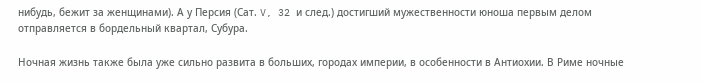нибудь, бежит за женщинами). А у Персия (Сат. V, 32 и след.) достигший мужественности юноша первым делом отправляется в бордельный квартал, Субура.

Ночная жизнь также была уже сильно развита в больших, городах империи, в особенности в Антиохии. В Риме ночные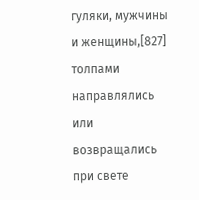гуляки, мужчины и женщины,[827] толпами направлялись или возвращались при свете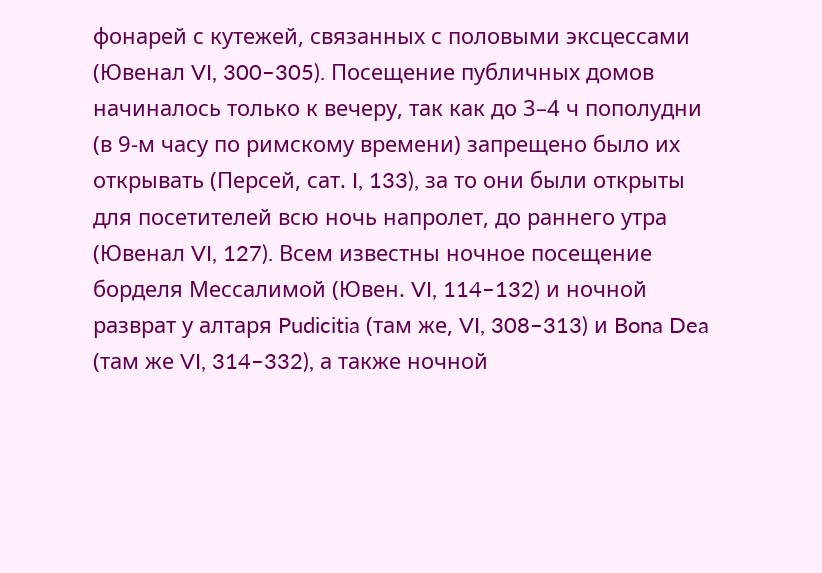фонарей с кутежей, связанных с половыми эксцессами (Ювенал VI, 300–305). Посещение публичных домов начиналось только к вечеру, так как до 3–4 ч пополудни (в 9-м часу по римскому времени) запрещено было их открывать (Персей, сат. I, 133), за то они были открыты для посетителей всю ночь напролет, до раннего утра (Ювенал VI, 127). Всем известны ночное посещение борделя Мессалимой (Ювен. VI, 114–132) и ночной разврат у алтаря Pudicitia (там же, VI, 308–313) и Bona Dea (там же VI, 314–332), а также ночной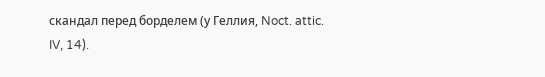скандал перед борделем (у Геллия, Noct. attic. IV, 14).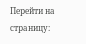Перейти на страницу: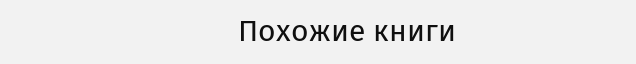Похожие книги